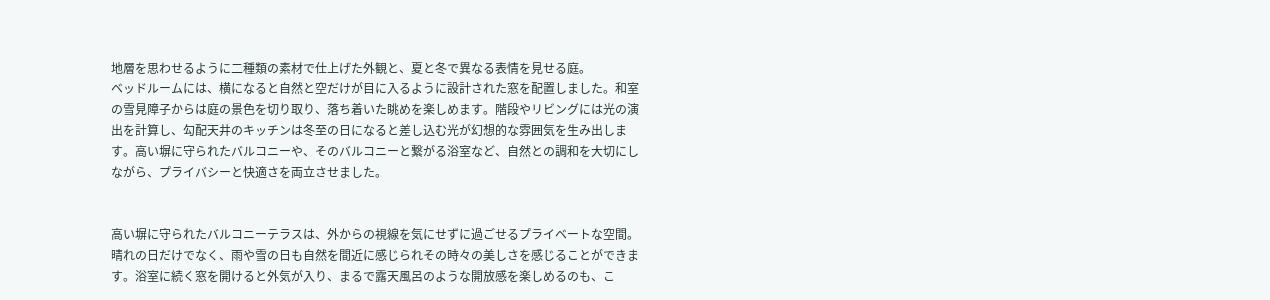地層を思わせるように二種類の素材で仕上げた外観と、夏と冬で異なる表情を見せる庭。
ベッドルームには、横になると自然と空だけが目に入るように設計された窓を配置しました。和室の雪見障子からは庭の景色を切り取り、落ち着いた眺めを楽しめます。階段やリビングには光の演出を計算し、勾配天井のキッチンは冬至の日になると差し込む光が幻想的な雰囲気を生み出します。高い塀に守られたバルコニーや、そのバルコニーと繋がる浴室など、自然との調和を大切にしながら、プライバシーと快適さを両立させました。


高い塀に守られたバルコニーテラスは、外からの視線を気にせずに過ごせるプライベートな空間。晴れの日だけでなく、雨や雪の日も自然を間近に感じられその時々の美しさを感じることができます。浴室に続く窓を開けると外気が入り、まるで露天風呂のような開放感を楽しめるのも、こ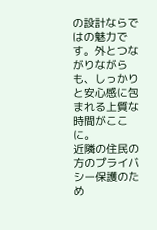の設計ならではの魅力です。外とつながりながらも、しっかりと安心感に包まれる上質な時間がここに。
近隣の住民の方のプライバシー保護のため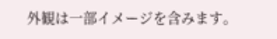外観は一部イメージを含みます。